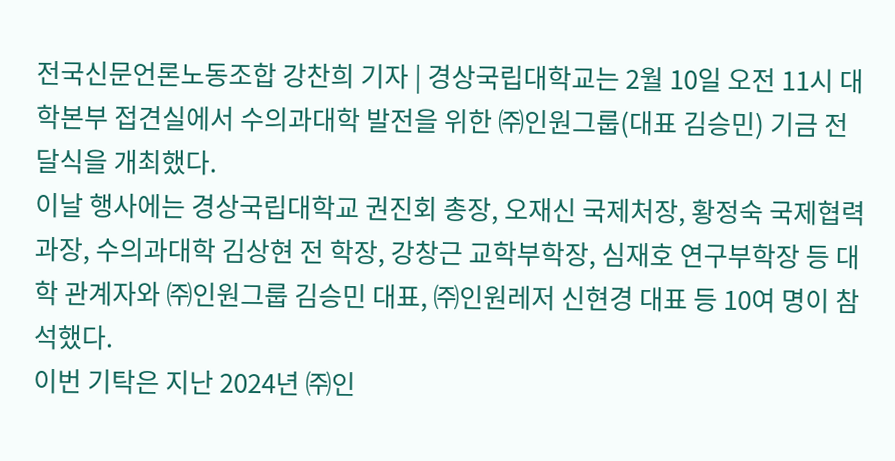전국신문언론노동조합 강찬희 기자 | 경상국립대학교는 2월 10일 오전 11시 대학본부 접견실에서 수의과대학 발전을 위한 ㈜인원그룹(대표 김승민) 기금 전달식을 개최했다.
이날 행사에는 경상국립대학교 권진회 총장, 오재신 국제처장, 황정숙 국제협력과장, 수의과대학 김상현 전 학장, 강창근 교학부학장, 심재호 연구부학장 등 대학 관계자와 ㈜인원그룹 김승민 대표, ㈜인원레저 신현경 대표 등 10여 명이 참석했다.
이번 기탁은 지난 2024년 ㈜인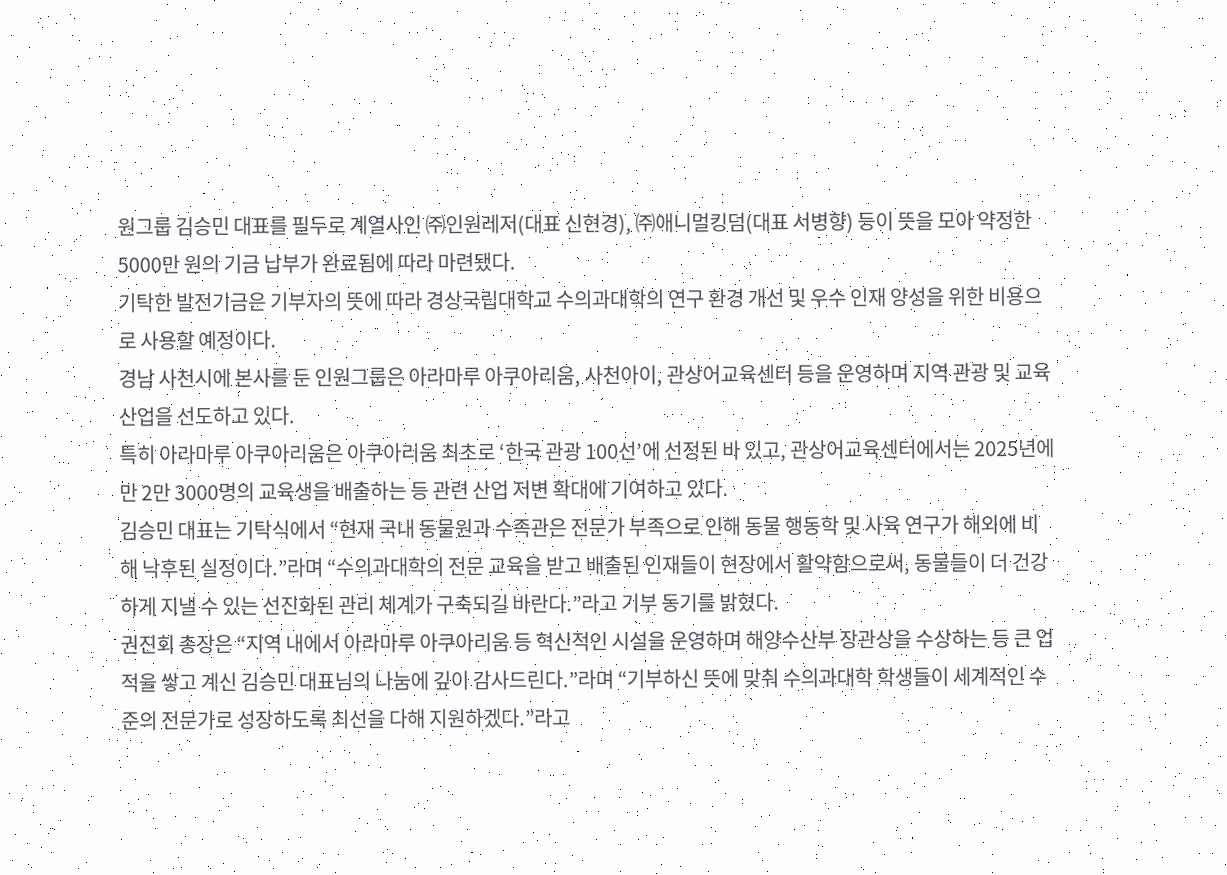원그룹 김승민 대표를 필두로 계열사인 ㈜인원레저(대표 신현경), ㈜애니멀킹덤(대표 서병향) 등이 뜻을 모아 약정한 5000만 원의 기금 납부가 완료됨에 따라 마련됐다.
기탁한 발전기금은 기부자의 뜻에 따라 경상국립대학교 수의과대학의 연구 환경 개선 및 우수 인재 양성을 위한 비용으로 사용할 예정이다.
경남 사천시에 본사를 둔 인원그룹은 아라마루 아쿠아리움, 사천아이, 관상어교육센터 등을 운영하며 지역 관광 및 교육산업을 선도하고 있다.
특히 아라마루 아쿠아리움은 아쿠아리움 최초로 ‘한국 관광 100선’에 선정된 바 있고, 관상어교육센터에서는 2025년에만 2만 3000명의 교육생을 배출하는 등 관련 산업 저변 확대에 기여하고 있다.
김승민 대표는 기탁식에서 “현재 국내 동물원과 수족관은 전문가 부족으로 인해 동물 행동학 및 사육 연구가 해외에 비해 낙후된 실정이다.”라며 “수의과대학의 전문 교육을 받고 배출된 인재들이 현장에서 활약함으로써, 동물들이 더 건강하게 지낼 수 있는 선진화된 관리 체계가 구축되길 바란다.”라고 기부 동기를 밝혔다.
권진회 총장은 “지역 내에서 아라마루 아쿠아리움 등 혁신적인 시설을 운영하며 해양수산부 장관상을 수상하는 등 큰 업적을 쌓고 계신 김승민 대표님의 나눔에 깊이 감사드린다.”라며 “기부하신 뜻에 맞춰 수의과대학 학생들이 세계적인 수준의 전문가로 성장하도록 최선을 다해 지원하겠다.”라고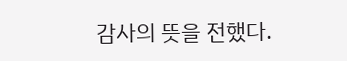감사의 뜻을 전했다.